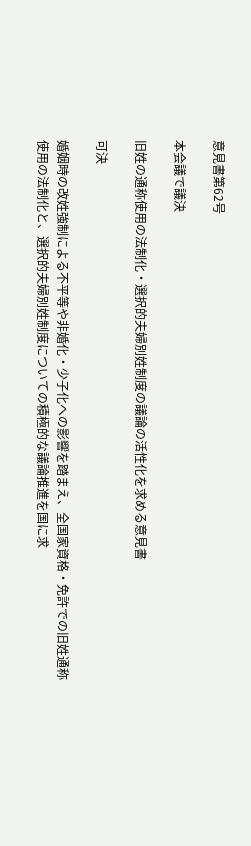意見書第62号

本会議で議決

旧姓の通称使用の法制化・選択的夫婦別姓制度の議論の活性化を求める意見書

可決

婚姻時の改姓強制による不平等や非婚化・少子化への影響を踏まえ、全国家資格・免許での旧姓通称使用の法制化と、選択的夫婦別姓制度についての積極的な議論推進を国に求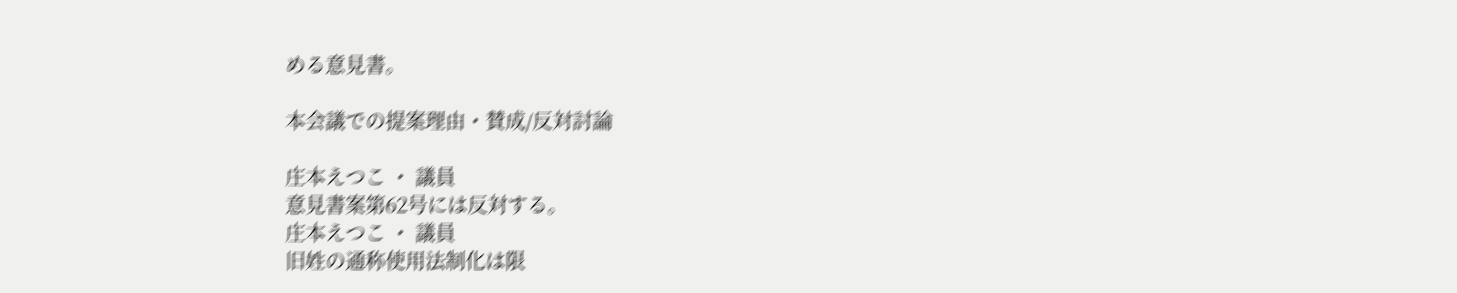める意見書。

本会議での提案理由・賛成/反対討論

庄本えつこ ・ 議員
意見書案第62号には反対する。
庄本えつこ ・ 議員
旧姓の通称使用法制化は限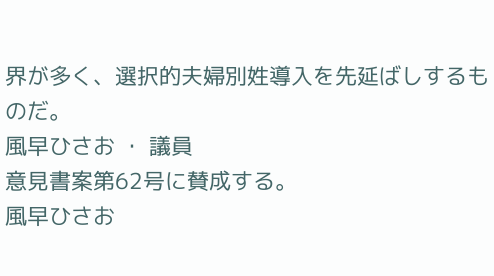界が多く、選択的夫婦別姓導入を先延ばしするものだ。
風早ひさお ・ 議員
意見書案第62号に賛成する。
風早ひさお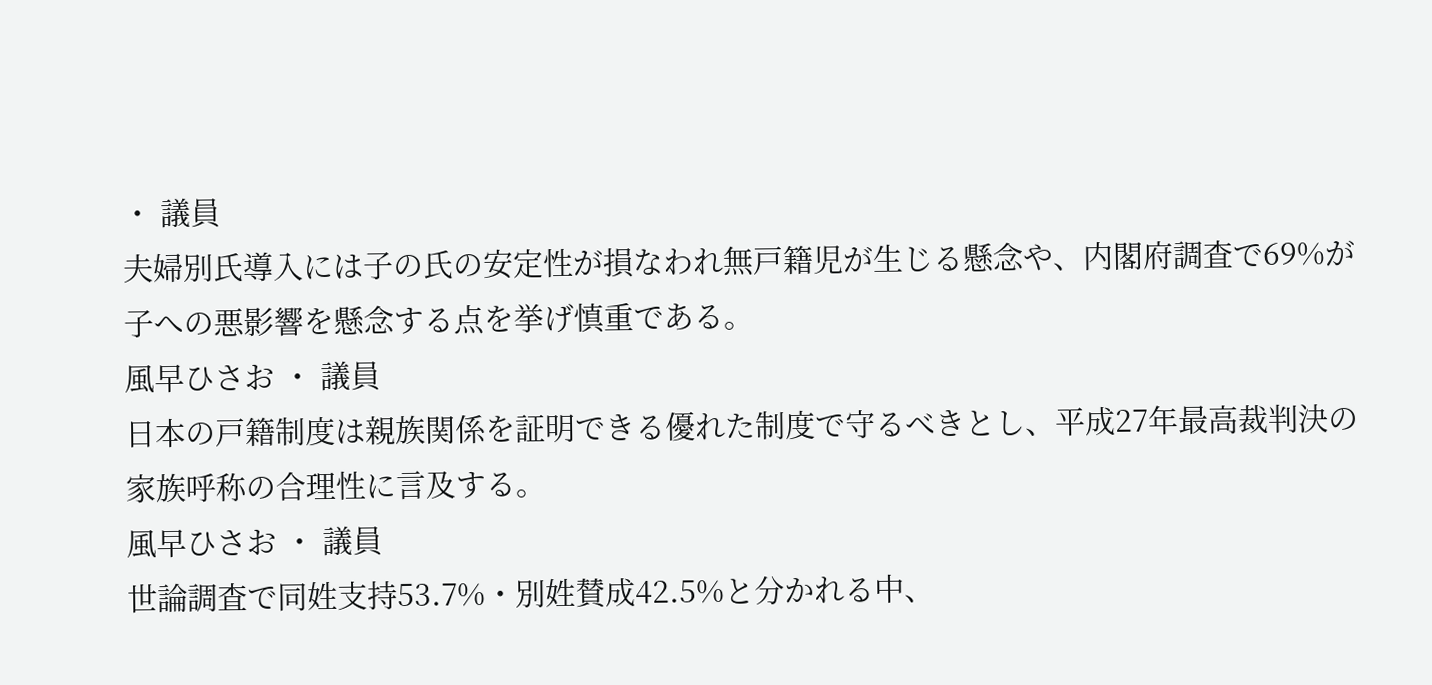・ 議員
夫婦別氏導入には子の氏の安定性が損なわれ無戸籍児が生じる懸念や、内閣府調査で69%が子への悪影響を懸念する点を挙げ慎重である。
風早ひさお ・ 議員
日本の戸籍制度は親族関係を証明できる優れた制度で守るべきとし、平成27年最高裁判決の家族呼称の合理性に言及する。
風早ひさお ・ 議員
世論調査で同姓支持53.7%・別姓賛成42.5%と分かれる中、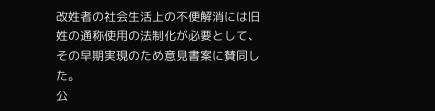改姓者の社会生活上の不便解消には旧姓の通称使用の法制化が必要として、その早期実現のため意見書案に賛同した。
公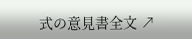式の意見書全文 ↗